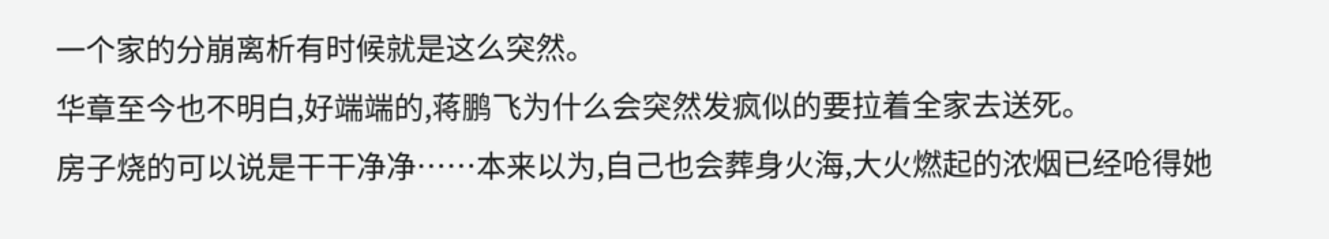一个家的分崩离析有时候就是这么突然。
华章至今也不明白,好端端的,蒋鹏飞为什么会突然发疯似的要拉着全家去送死。
房子烧的可以说是干干净净……本来以为,自己也会葬身火海,大火燃起的浓烟已经呛得她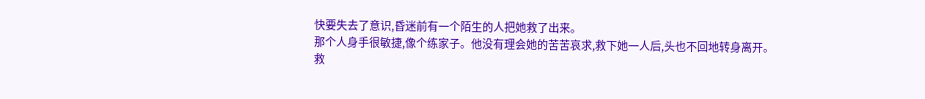快要失去了意识,昏迷前有一个陌生的人把她救了出来。
那个人身手很敏捷,像个练家子。他没有理会她的苦苦哀求,救下她一人后,头也不回地转身离开。
救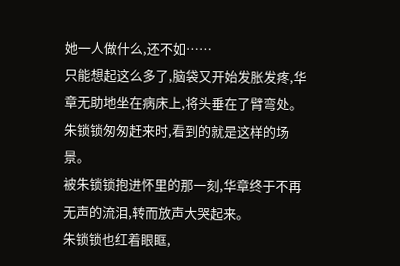她一人做什么,还不如……
只能想起这么多了,脑袋又开始发胀发疼,华章无助地坐在病床上,将头垂在了臂弯处。
朱锁锁匆匆赶来时,看到的就是这样的场景。
被朱锁锁抱进怀里的那一刻,华章终于不再无声的流泪,转而放声大哭起来。
朱锁锁也红着眼眶,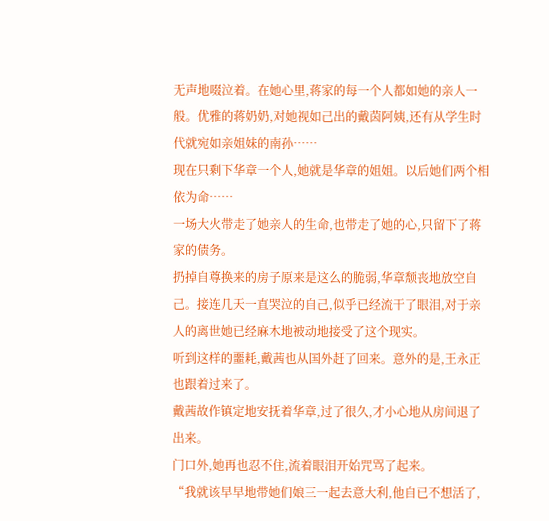无声地啜泣着。在她心里,蒋家的每一个人都如她的亲人一般。优雅的蒋奶奶,对她视如己出的戴茵阿姨,还有从学生时代就宛如亲姐妹的南孙……
现在只剩下华章一个人,她就是华章的姐姐。以后她们两个相依为命……
一场大火带走了她亲人的生命,也带走了她的心,只留下了蒋家的债务。
扔掉自尊换来的房子原来是这么的脆弱,华章颓丧地放空自己。接连几天一直哭泣的自己,似乎已经流干了眼泪,对于亲人的离世她已经麻木地被动地接受了这个现实。
听到这样的噩耗,戴茜也从国外赶了回来。意外的是,王永正也跟着过来了。
戴茜故作镇定地安抚着华章,过了很久,才小心地从房间退了出来。
门口外,她再也忍不住,流着眼泪开始咒骂了起来。
“我就该早早地带她们娘三一起去意大利,他自已不想活了,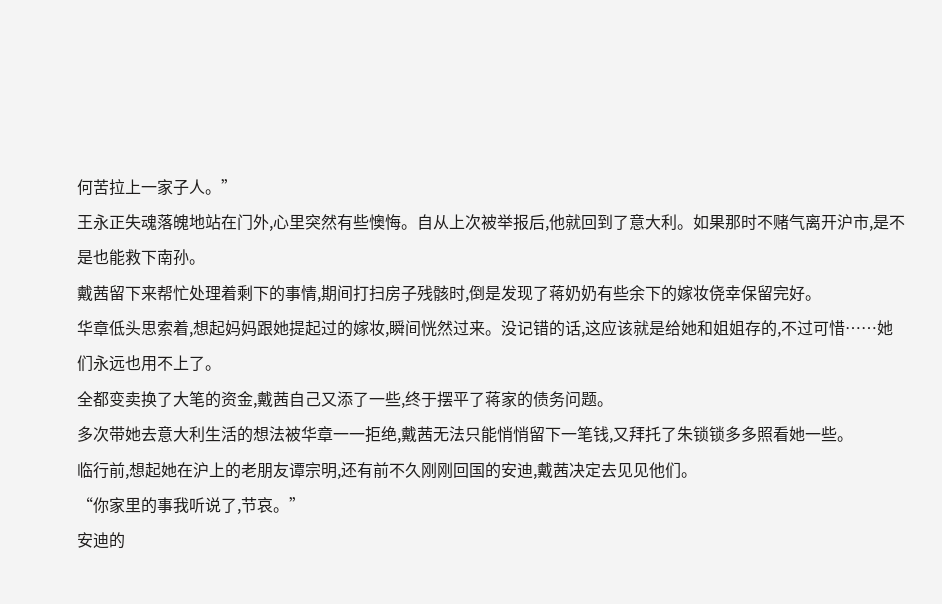何苦拉上一家子人。”
王永正失魂落魄地站在门外,心里突然有些懊悔。自从上次被举报后,他就回到了意大利。如果那时不赌气离开沪市,是不是也能救下南孙。
戴茜留下来帮忙处理着剩下的事情,期间打扫房子残骸时,倒是发现了蒋奶奶有些余下的嫁妆侥幸保留完好。
华章低头思索着,想起妈妈跟她提起过的嫁妆,瞬间恍然过来。没记错的话,这应该就是给她和姐姐存的,不过可惜……她们永远也用不上了。
全都变卖换了大笔的资金,戴茜自己又添了一些,终于摆平了蒋家的债务问题。
多次带她去意大利生活的想法被华章一一拒绝,戴茜无法只能悄悄留下一笔钱,又拜托了朱锁锁多多照看她一些。
临行前,想起她在沪上的老朋友谭宗明,还有前不久刚刚回国的安迪,戴茜决定去见见他们。
“你家里的事我听说了,节哀。”
安迪的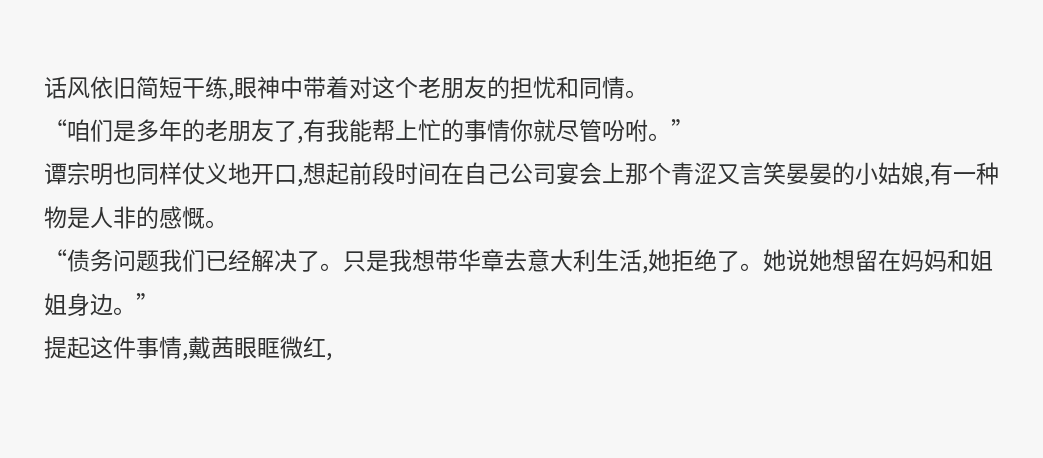话风依旧简短干练,眼神中带着对这个老朋友的担忧和同情。
“咱们是多年的老朋友了,有我能帮上忙的事情你就尽管吩咐。”
谭宗明也同样仗义地开口,想起前段时间在自己公司宴会上那个青涩又言笑晏晏的小姑娘,有一种物是人非的感慨。
“债务问题我们已经解决了。只是我想带华章去意大利生活,她拒绝了。她说她想留在妈妈和姐姐身边。”
提起这件事情,戴茜眼眶微红,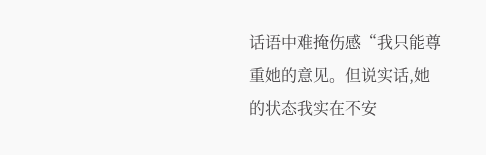话语中难掩伤感“我只能尊重她的意见。但说实话,她的状态我实在不安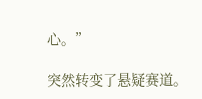心。”

突然转变了悬疑赛道。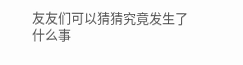友友们可以猜猜究竟发生了什么事